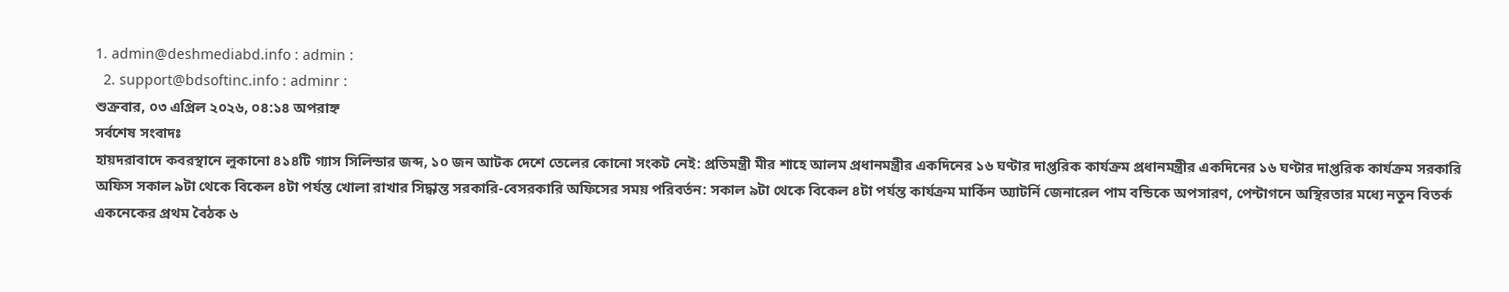1. admin@deshmediabd.info : admin :
  2. support@bdsoftinc.info : adminr :
শুক্রবার, ০৩ এপ্রিল ২০২৬, ০৪:১৪ অপরাহ্ন
সর্বশেষ সংবাদঃ
হায়দরাবাদে কবরস্থানে লুকানো ৪১৪টি গ্যাস সিলিন্ডার জব্দ, ১০ জন আটক দেশে তেলের কোনো সংকট নেই: প্রতিমন্ত্রী মীর শাহে আলম প্রধানমন্ত্রীর একদিনের ১৬ ঘণ্টার দাপ্তরিক কার্যক্রম প্রধানমন্ত্রীর একদিনের ১৬ ঘণ্টার দাপ্তরিক কার্যক্রম সরকারি অফিস সকাল ৯টা থেকে বিকেল ৪টা পর্যন্ত খোলা রাখার সিদ্ধান্ত সরকারি-বেসরকারি অফিসের সময় পরিবর্তন: সকাল ৯টা থেকে বিকেল ৪টা পর্যন্ত কার্যক্রম মার্কিন অ্যাটর্নি জেনারেল পাম বন্ডিকে অপসারণ, পেন্টাগনে অস্থিরতার মধ্যে নতুন বিতর্ক একনেকের প্রথম বৈঠক ৬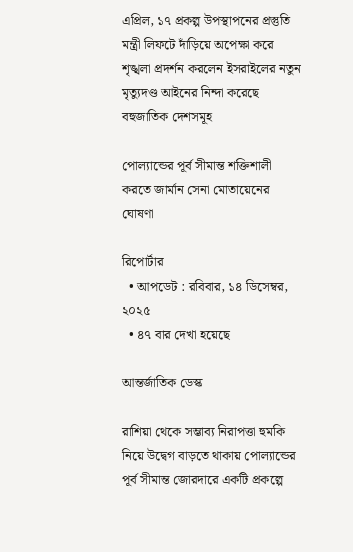এপ্রিল, ১৭ প্রকল্প উপস্থাপনের প্রস্তুতি মন্ত্রী লিফটে দাঁড়িয়ে অপেক্ষা করে শৃঙ্খলা প্রদর্শন করলেন ইসরাইলের নতুন মৃত্যুদণ্ড আইনের নিন্দা করেছে বহুজাতিক দেশসমূহ

পোল্যান্ডের পূর্ব সীমান্ত শক্তিশালী করতে জার্মান সেনা মোতায়েনের ঘোষণা

রিপোর্টার
  • আপডেট : রবিবার, ১৪ ডিসেম্বর, ২০২৫
  • ৪৭ বার দেখা হয়েছে

আন্তর্জাতিক ডেস্ক

রাশিয়া থেকে সম্ভাব্য নিরাপত্তা হুমকি নিয়ে উদ্বেগ বাড়তে থাকায় পোল্যান্ডের পূর্ব সীমান্ত জোরদারে একটি প্রকল্পে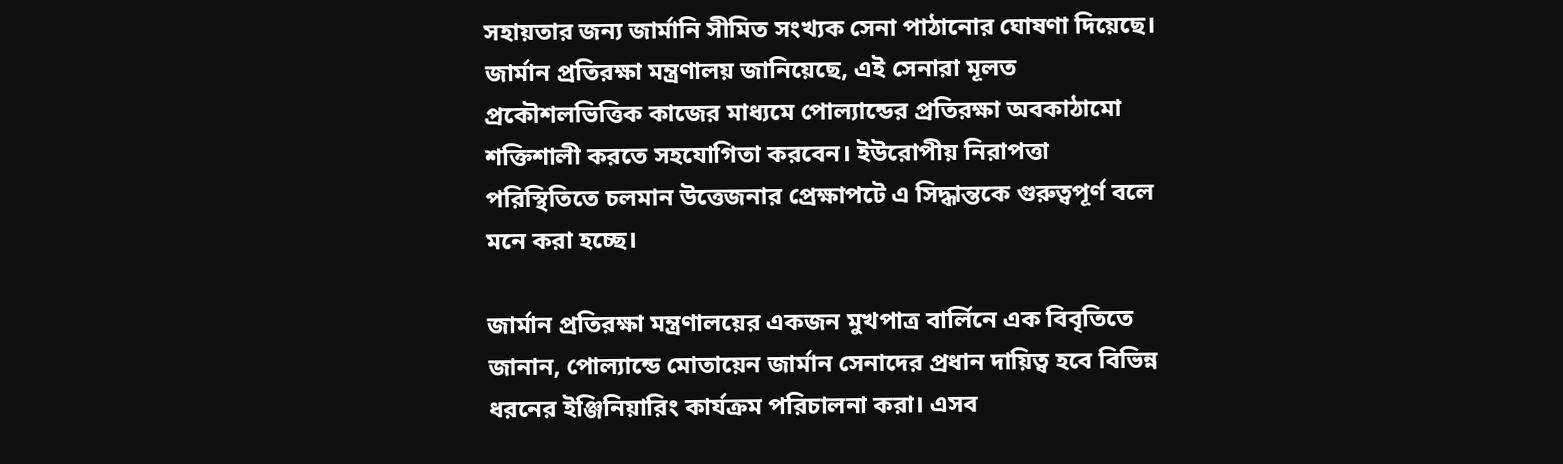সহায়তার জন্য জার্মানি সীমিত সংখ্যক সেনা পাঠানোর ঘোষণা দিয়েছে। জার্মান প্রতিরক্ষা মন্ত্রণালয় জানিয়েছে, এই সেনারা মূলত প্রকৌশলভিত্তিক কাজের মাধ্যমে পোল্যান্ডের প্রতিরক্ষা অবকাঠামো শক্তিশালী করতে সহযোগিতা করবেন। ইউরোপীয় নিরাপত্তা পরিস্থিতিতে চলমান উত্তেজনার প্রেক্ষাপটে এ সিদ্ধান্তকে গুরুত্বপূর্ণ বলে মনে করা হচ্ছে।

জার্মান প্রতিরক্ষা মন্ত্রণালয়ের একজন মুখপাত্র বার্লিনে এক বিবৃতিতে জানান, পোল্যান্ডে মোতায়েন জার্মান সেনাদের প্রধান দায়িত্ব হবে বিভিন্ন ধরনের ইঞ্জিনিয়ারিং কার্যক্রম পরিচালনা করা। এসব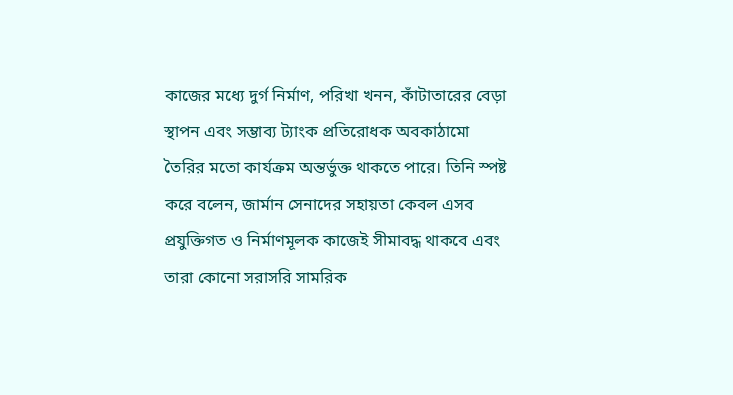কাজের মধ্যে দুর্গ নির্মাণ, পরিখা খনন, কাঁটাতারের বেড়া স্থাপন এবং সম্ভাব্য ট্যাংক প্রতিরোধক অবকাঠামো তৈরির মতো কার্যক্রম অন্তর্ভুক্ত থাকতে পারে। তিনি স্পষ্ট করে বলেন, জার্মান সেনাদের সহায়তা কেবল এসব প্রযুক্তিগত ও নির্মাণমূলক কাজেই সীমাবদ্ধ থাকবে এবং তারা কোনো সরাসরি সামরিক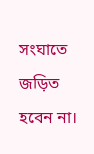সংঘাতে জড়িত হবেন না।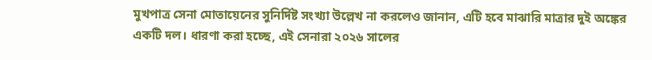মুখপাত্র সেনা মোতায়েনের সুনির্দিষ্ট সংখ্যা উল্লেখ না করলেও জানান, এটি হবে মাঝারি মাত্রার দুই অঙ্কের একটি দল। ধারণা করা হচ্ছে, এই সেনারা ২০২৬ সালের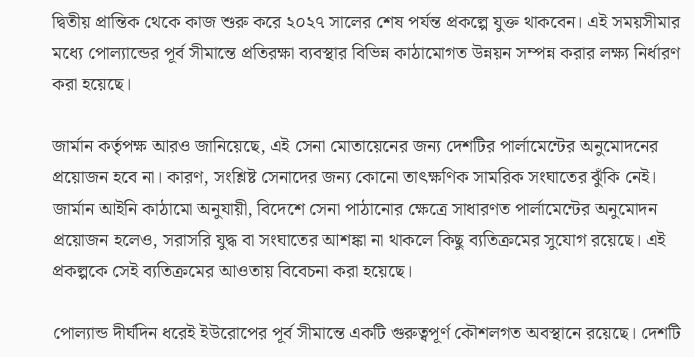দ্বিতীয় প্রান্তিক থেকে কাজ শুরু করে ২০২৭ সালের শেষ পর্যন্ত প্রকল্পে যুক্ত থাকবেন। এই সময়সীমার মধ্যে পোল্যান্ডের পূর্ব সীমান্তে প্রতিরক্ষা ব্যবস্থার বিভিন্ন কাঠামোগত উন্নয়ন সম্পন্ন করার লক্ষ্য নির্ধারণ করা হয়েছে।

জার্মান কর্তৃপক্ষ আরও জানিয়েছে, এই সেনা মোতায়েনের জন্য দেশটির পার্লামেন্টের অনুমোদনের প্রয়োজন হবে না। কারণ, সংশ্লিষ্ট সেনাদের জন্য কোনো তাৎক্ষণিক সামরিক সংঘাতের ঝুঁকি নেই। জার্মান আইনি কাঠামো অনুযায়ী, বিদেশে সেনা পাঠানোর ক্ষেত্রে সাধারণত পার্লামেন্টের অনুমোদন প্রয়োজন হলেও, সরাসরি যুদ্ধ বা সংঘাতের আশঙ্কা না থাকলে কিছু ব্যতিক্রমের সুযোগ রয়েছে। এই প্রকল্পকে সেই ব্যতিক্রমের আওতায় বিবেচনা করা হয়েছে।

পোল্যান্ড দীর্ঘদিন ধরেই ইউরোপের পূর্ব সীমান্তে একটি গুরুত্বপূর্ণ কৌশলগত অবস্থানে রয়েছে। দেশটি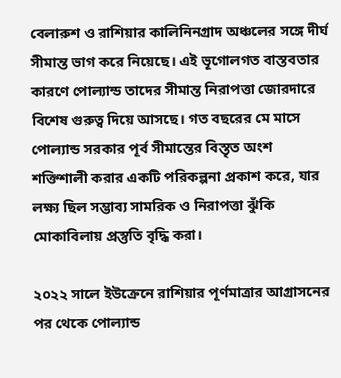বেলারুশ ও রাশিয়ার কালিনিনগ্রাদ অঞ্চলের সঙ্গে দীর্ঘ সীমান্ত ভাগ করে নিয়েছে। এই ভূগোলগত বাস্তবতার কারণে পোল্যান্ড তাদের সীমান্ত নিরাপত্তা জোরদারে বিশেষ গুরুত্ব দিয়ে আসছে। গত বছরের মে মাসে পোল্যান্ড সরকার পূর্ব সীমান্তের বিস্তৃত অংশ শক্তিশালী করার একটি পরিকল্পনা প্রকাশ করে, যার লক্ষ্য ছিল সম্ভাব্য সামরিক ও নিরাপত্তা ঝুঁকি মোকাবিলায় প্রস্তুতি বৃদ্ধি করা।

২০২২ সালে ইউক্রেনে রাশিয়ার পূর্ণমাত্রার আগ্রাসনের পর থেকে পোল্যান্ড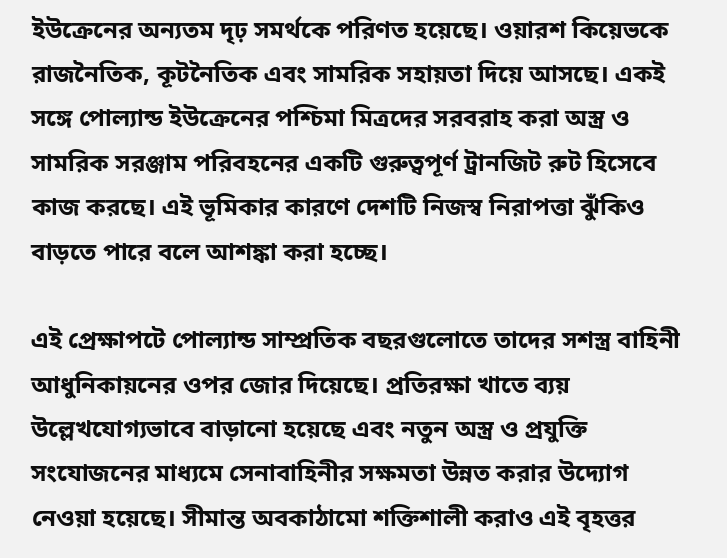ইউক্রেনের অন্যতম দৃঢ় সমর্থকে পরিণত হয়েছে। ওয়ারশ কিয়েভকে রাজনৈতিক, কূটনৈতিক এবং সামরিক সহায়তা দিয়ে আসছে। একই সঙ্গে পোল্যান্ড ইউক্রেনের পশ্চিমা মিত্রদের সরবরাহ করা অস্ত্র ও সামরিক সরঞ্জাম পরিবহনের একটি গুরুত্বপূর্ণ ট্রানজিট রুট হিসেবে কাজ করছে। এই ভূমিকার কারণে দেশটি নিজস্ব নিরাপত্তা ঝুঁকিও বাড়তে পারে বলে আশঙ্কা করা হচ্ছে।

এই প্রেক্ষাপটে পোল্যান্ড সাম্প্রতিক বছরগুলোতে তাদের সশস্ত্র বাহিনী আধুনিকায়নের ওপর জোর দিয়েছে। প্রতিরক্ষা খাতে ব্যয় উল্লেখযোগ্যভাবে বাড়ানো হয়েছে এবং নতুন অস্ত্র ও প্রযুক্তি সংযোজনের মাধ্যমে সেনাবাহিনীর সক্ষমতা উন্নত করার উদ্যোগ নেওয়া হয়েছে। সীমান্ত অবকাঠামো শক্তিশালী করাও এই বৃহত্তর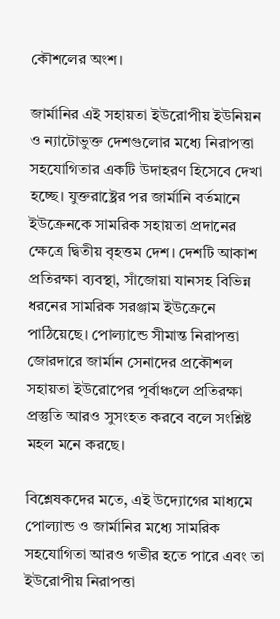কৌশলের অংশ।

জার্মানির এই সহায়তা ইউরোপীয় ইউনিয়ন ও ন্যাটোভুক্ত দেশগুলোর মধ্যে নিরাপত্তা সহযোগিতার একটি উদাহরণ হিসেবে দেখা হচ্ছে। যুক্তরাষ্ট্রের পর জার্মানি বর্তমানে ইউক্রেনকে সামরিক সহায়তা প্রদানের ক্ষেত্রে দ্বিতীয় বৃহত্তম দেশ। দেশটি আকাশ প্রতিরক্ষা ব্যবস্থা, সাঁজোয়া যানসহ বিভিন্ন ধরনের সামরিক সরঞ্জাম ইউক্রেনে পাঠিয়েছে। পোল্যান্ডে সীমান্ত নিরাপত্তা জোরদারে জার্মান সেনাদের প্রকৌশল সহায়তা ইউরোপের পূর্বাঞ্চলে প্রতিরক্ষা প্রস্তুতি আরও সুসংহত করবে বলে সংশ্লিষ্ট মহল মনে করছে।

বিশ্লেষকদের মতে, এই উদ্যোগের মাধ্যমে পোল্যান্ড ও জার্মানির মধ্যে সামরিক সহযোগিতা আরও গভীর হতে পারে এবং তা ইউরোপীয় নিরাপত্তা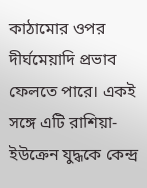কাঠামোর ওপর দীর্ঘমেয়াদি প্রভাব ফেলতে পারে। একই সঙ্গে এটি রাশিয়া-ইউক্রেন যুদ্ধকে কেন্দ্র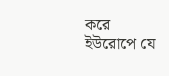করে ইউরোপে যে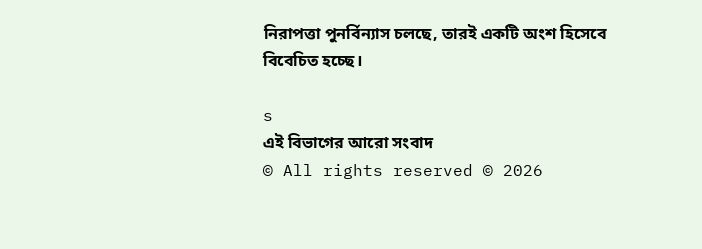নিরাপত্তা পুনর্বিন্যাস চলছে, তারই একটি অংশ হিসেবে বিবেচিত হচ্ছে।

s
এই বিভাগের আরো সংবাদ
© All rights reserved © 2026